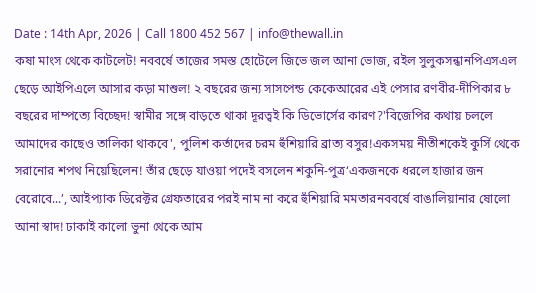Date : 14th Apr, 2026 | Call 1800 452 567 | info@thewall.in
কষা মাংস থেকে কাটলেট! নববর্ষে তাজের সমস্ত হোটেলে জিভে জল আনা ভোজ, রইল সুলুকসন্ধানপিএসএল ছেড়ে আইপিএলে আসার কড়া মাশুল! ২ বছরের জন্য সাসপেন্ড কেকেআরের এই পেসার রণবীর-দীপিকার ৮ বছরের দাম্পত্যে বিচ্ছেদ! স্বামীর সঙ্গে বাড়তে থাকা দূরত্বই কি ডিভোর্সের কারণ?'বিজেপির কথায় চললে আমাদের কাছেও তালিকা থাকবে', পুলিশ কর্তাদের চরম হুঁশিয়ারি ব্রাত্য বসুর!একসময় নীতীশকেই কুর্সি থেকে সরানোর শপথ নিয়েছিলেন! তাঁর ছেড়ে যাওয়া পদেই বসলেন শকুনি-পুত্র‘একজনকে ধরলে হাজার জন বেরোবে...’, আইপ্যাক ডিরেক্টর গ্রেফতারের পরই নাম না করে হুঁশিয়ারি মমতারনববর্ষে বাঙালিয়ানার ষোলো আনা স্বাদ! ঢাকাই কালো ভুনা থেকে আম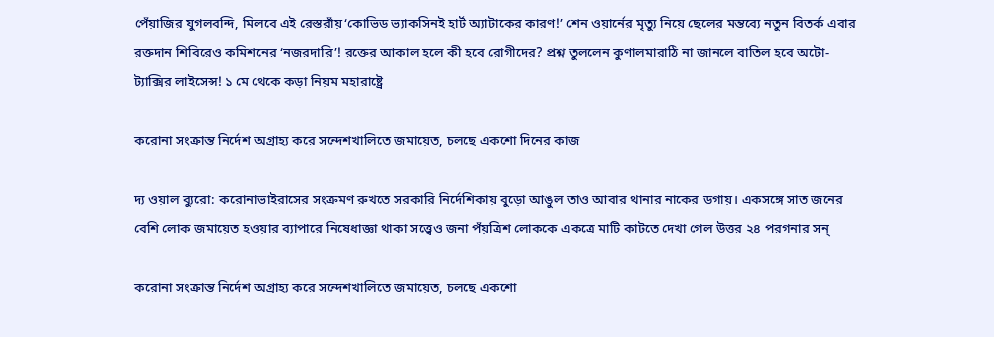পেঁয়াজির যুগলবন্দি, মিলবে এই রেস্তরাঁয়‘কোভিড ভ্যাকসিনই হার্ট অ্যাটাকের কারণ!’ শেন ওয়ার্নের মৃত্যু নিয়ে ছেলের মন্তব্যে নতুন বিতর্ক এবার রক্তদান শিবিরেও কমিশনের ‘নজরদারি’! রক্তের আকাল হলে কী হবে রোগীদের? প্রশ্ন তুললেন কুণালমারাঠি না জানলে বাতিল হবে অটো-ট্যাক্সির লাইসেন্স! ১ মে থেকে কড়া নিয়ম মহারাষ্ট্রে

করোনা সংক্রান্ত নির্দেশ অগ্রাহ্য করে সন্দেশখালিতে জমায়েত, চলছে একশো দিনের কাজ

দ্য ওয়াল ব্যুরো: করোনাভাইরাসের সংক্রমণ রুখতে সরকারি নির্দেশিকায় বুড়ো আঙুল তাও আবার থানার নাকের ডগায়। একসঙ্গে সাত জনের বেশি লোক জমায়েত হওয়ার ব্যাপারে নিষেধাজ্ঞা থাকা সত্ত্বেও জনা পঁয়ত্রিশ লোককে একত্রে মাটি কাটতে দেখা গেল উত্তর ২৪ পরগনার সন্

করোনা সংক্রান্ত নির্দেশ অগ্রাহ্য করে সন্দেশখালিতে জমায়েত, চলছে একশো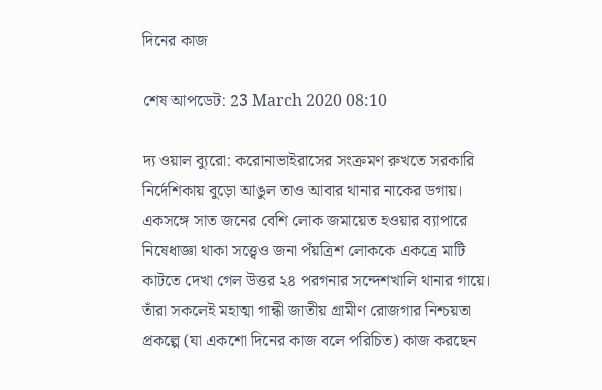দিনের কাজ

শেষ আপডেট: 23 March 2020 08:10

দ্য ওয়াল ব্যুরো: করোনাভাইরাসের সংক্রমণ রুখতে সরকারি নির্দেশিকায় বুড়ো আঙুল তাও আবার থানার নাকের ডগায়। একসঙ্গে সাত জনের বেশি লোক জমায়েত হওয়ার ব্যাপারে নিষেধাজ্ঞা থাকা সত্ত্বেও জনা পঁয়ত্রিশ লোককে একত্রে মাটি কাটতে দেখা গেল উত্তর ২৪ পরগনার সন্দেশখালি থানার গায়ে। তাঁরা সকলেই মহাত্মা গান্ধী জাতীয় গ্রামীণ রোজগার নিশ্চয়তা প্রকল্পে (যা একশো দিনের কাজ বলে পরিচিত) কাজ করছেন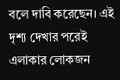বলে দাবি করেছেন। এই দৃশ্য দেখার পরেই এলাকার লোকজন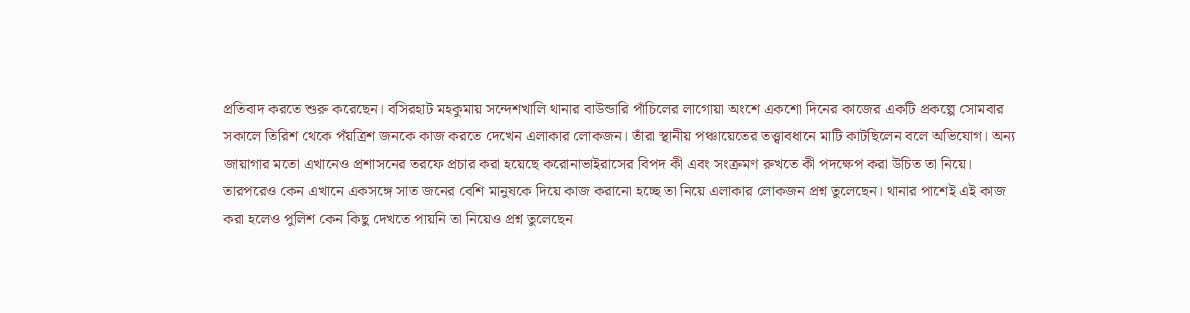প্রতিবাদ করতে শুরু করেছেন। বসিরহাট মহকুমায় সন্দেশখালি থানার বাউন্ডারি পাঁচিলের লাগোয়া অংশে একশো দিনের কাজের একটি প্রকল্পে সোমবার সকালে তিরিশ থেকে পঁয়ত্রিশ জনকে কাজ করতে দেখেন এলাকার লোকজন। তাঁরা স্থানীয় পঞ্চায়েতের তত্ত্বাবধানে মাটি কাটছিলেন বলে অভিযোগ। অন্য জায়াগার মতো এখানেও প্রশাসনের তরফে প্রচার করা হয়েছে করোনাভাইরাসের বিপদ কী এবং সংক্রমণ রুখতে কী পদক্ষেপ করা উচিত তা নিয়ে। তারপরেও কেন এখানে একসঙ্গে সাত জনের বেশি মানুষকে দিয়ে কাজ করানো হচ্ছে তা নিয়ে এলাকার লোকজন প্রশ্ন তুলেছেন। থানার পাশেই এই কাজ করা হলেও পুলিশ কেন কিছু দেখতে পায়নি তা নিয়েও প্রশ্ন তুলেছেন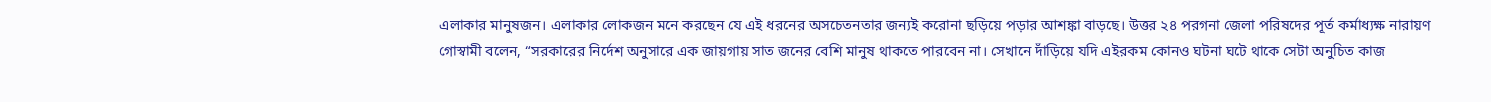এলাকার মানুষজন। এলাকার লোকজন মনে করছেন যে এই ধরনের অসচেতনতার জন্যই করোনা ছড়িয়ে পড়ার আশঙ্কা বাড়ছে। উত্তর ২৪ পরগনা জেলা পরিষদের পূর্ত কর্মাধ্যক্ষ নারায়ণ গোস্বামী বলেন, “সরকারের নির্দেশ অনুসারে এক জায়গায় সাত জনের বেশি মানুষ থাকতে পারবেন না। সেখানে দাঁড়িয়ে যদি এইরকম কোনও ঘটনা ঘটে থাকে সেটা অনুচিত কাজ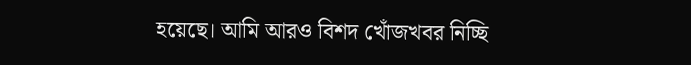হয়েছে। আমি আরও বিশদ খোঁজখবর নিচ্ছি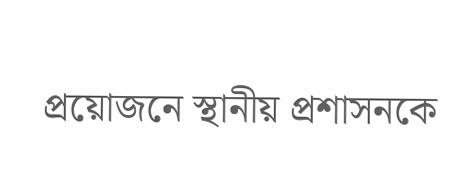প্রয়োজনে স্থানীয় প্রশাসনকে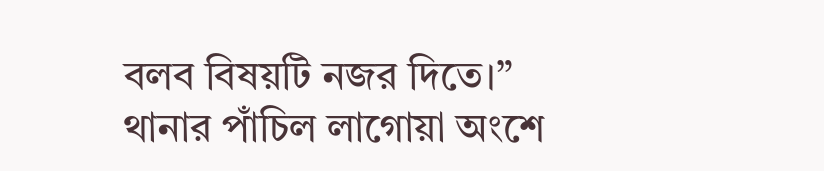বলব বিষয়টি নজর দিতে।” থানার পাঁচিল লাগোয়া অংশে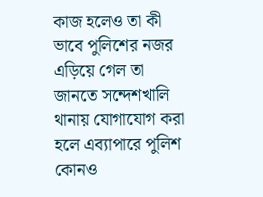কাজ হলেও তা কী ভাবে পুলিশের নজর এড়িয়ে গেল তা জানতে সন্দেশখালি থানায় যোগাযোগ করা হলে এব্যাপারে পুলিশ কোনও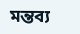মন্তব্য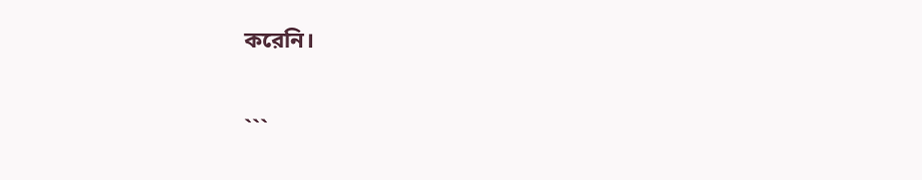করেনি।

```